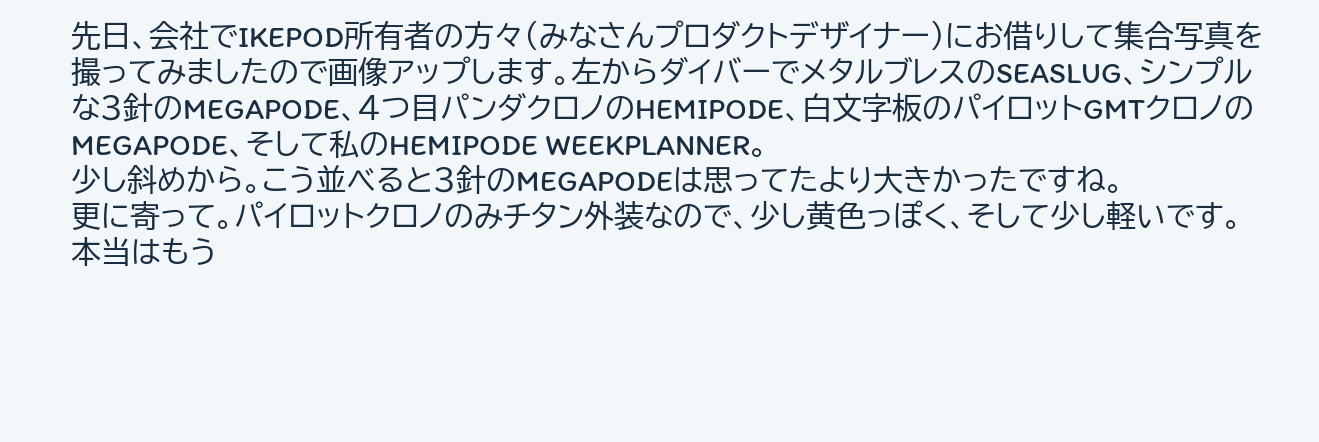先日、会社でIKEPOD所有者の方々(みなさんプロダクトデザイナー)にお借りして集合写真を撮ってみましたので画像アップします。左からダイバーでメタルブレスのSEASLUG、シンプルな3針のMEGAPODE、4つ目パンダクロノのHEMIPODE、白文字板のパイロットGMTクロノのMEGAPODE、そして私のHEMIPODE WEEKPLANNER。
少し斜めから。こう並べると3針のMEGAPODEは思ってたより大きかったですね。
更に寄って。パイロットクロノのみチタン外装なので、少し黄色っぽく、そして少し軽いです。
本当はもう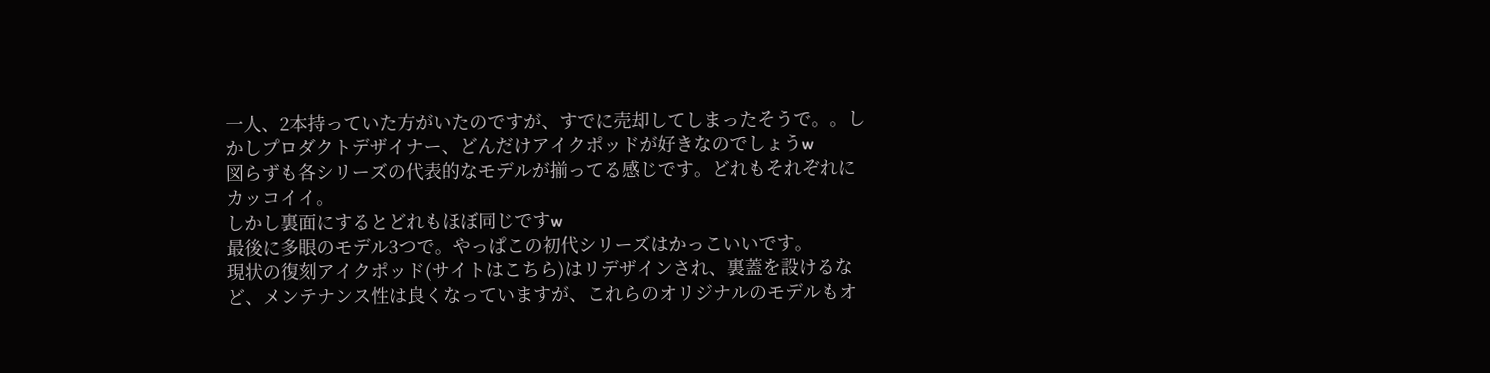一人、2本持っていた方がいたのですが、すでに売却してしまったそうで。。しかしプロダクトデザイナー、どんだけアイクポッドが好きなのでしょうw
図らずも各シリーズの代表的なモデルが揃ってる感じです。どれもそれぞれにカッコイイ。
しかし裏面にするとどれもほぼ同じですw
最後に多眼のモデル3つで。やっぱこの初代シリーズはかっこいいです。
現状の復刻アイクポッド(サイトはこちら)はリデザインされ、裏蓋を設けるなど、メンテナンス性は良くなっていますが、これらのオリジナルのモデルもオ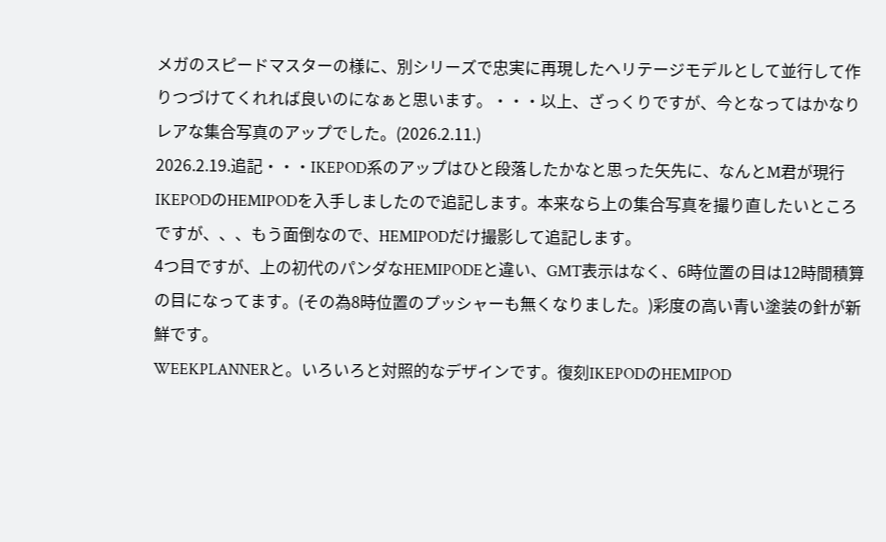メガのスピードマスターの様に、別シリーズで忠実に再現したヘリテージモデルとして並行して作りつづけてくれれば良いのになぁと思います。・・・以上、ざっくりですが、今となってはかなりレアな集合写真のアップでした。(2026.2.11.)
2026.2.19.追記・・・IKEPOD系のアップはひと段落したかなと思った矢先に、なんとM君が現行IKEPODのHEMIPODを入手しましたので追記します。本来なら上の集合写真を撮り直したいところですが、、、もう面倒なので、HEMIPODだけ撮影して追記します。
4つ目ですが、上の初代のパンダなHEMIPODEと違い、GMT表示はなく、6時位置の目は12時間積算の目になってます。(その為8時位置のプッシャーも無くなりました。)彩度の高い青い塗装の針が新鮮です。
WEEKPLANNERと。いろいろと対照的なデザインです。復刻IKEPODのHEMIPOD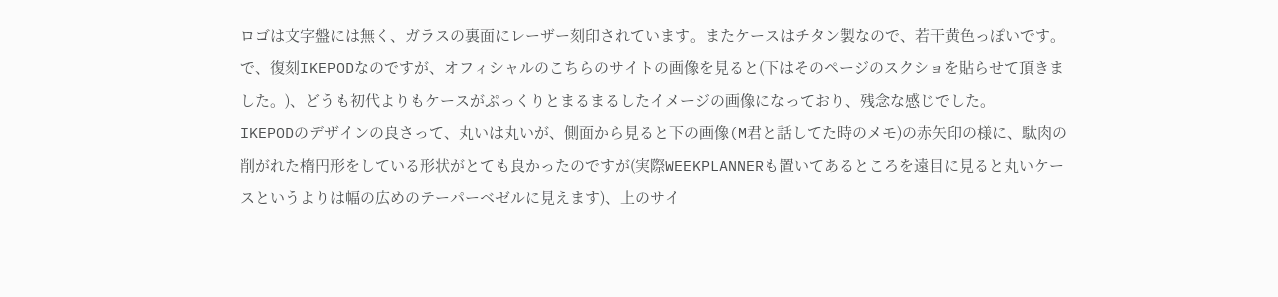ロゴは文字盤には無く、ガラスの裏面にレーザー刻印されています。またケースはチタン製なので、若干黄色っぽいです。
で、復刻IKEPODなのですが、オフィシャルのこちらのサイトの画像を見ると(下はそのページのスクショを貼らせて頂きました。)、どうも初代よりもケースがぷっくりとまるまるしたイメージの画像になっており、残念な感じでした。
IKEPODのデザインの良さって、丸いは丸いが、側面から見ると下の画像(M君と話してた時のメモ)の赤矢印の様に、駄肉の削がれた楕円形をしている形状がとても良かったのですが(実際WEEKPLANNERも置いてあるところを遠目に見ると丸いケースというよりは幅の広めのテーパーベゼルに見えます)、上のサイ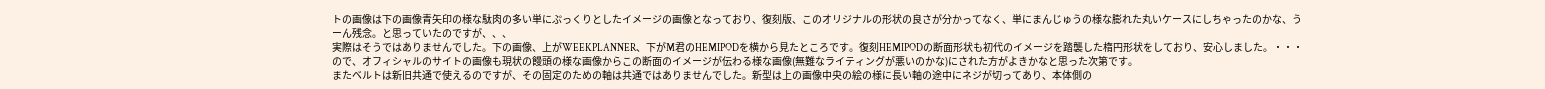トの画像は下の画像青矢印の様な駄肉の多い単にぷっくりとしたイメージの画像となっており、復刻版、このオリジナルの形状の良さが分かってなく、単にまんじゅうの様な膨れた丸いケースにしちゃったのかな、うーん残念。と思っていたのですが、、、
実際はそうではありませんでした。下の画像、上がWEEKPLANNER、下がM君のHEMIPODを横から見たところです。復刻HEMIPODの断面形状も初代のイメージを踏襲した楕円形状をしており、安心しました。・・・ので、オフィシャルのサイトの画像も現状の饅頭の様な画像からこの断面のイメージが伝わる様な画像(無難なライティングが悪いのかな)にされた方がよきかなと思った次第です。
またベルトは新旧共通で使えるのですが、その固定のための軸は共通ではありませんでした。新型は上の画像中央の絵の様に長い軸の途中にネジが切ってあり、本体側の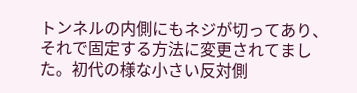トンネルの内側にもネジが切ってあり、それで固定する方法に変更されてました。初代の様な小さい反対側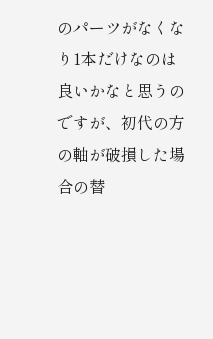のパーツがなくなり1本だけなのは良いかなと思うのですが、初代の方の軸が破損した場合の替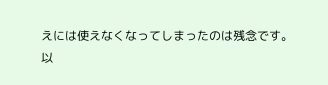えには使えなくなってしまったのは残念です。
以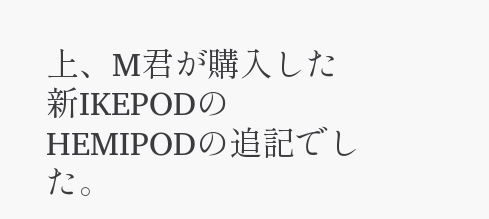上、M君が購入した新IKEPODのHEMIPODの追記でした。